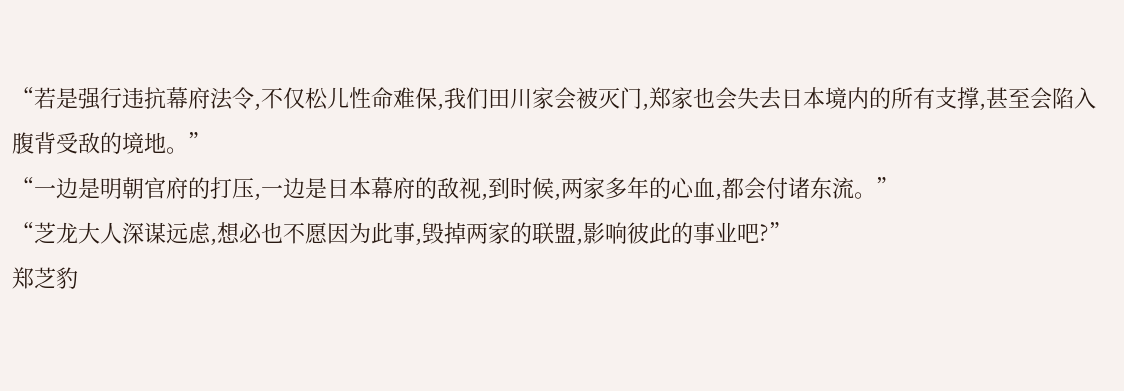“若是强行违抗幕府法令,不仅松儿性命难保,我们田川家会被灭门,郑家也会失去日本境内的所有支撑,甚至会陷入腹背受敌的境地。”
“一边是明朝官府的打压,一边是日本幕府的敌视,到时候,两家多年的心血,都会付诸东流。”
“芝龙大人深谋远虑,想必也不愿因为此事,毁掉两家的联盟,影响彼此的事业吧?”
郑芝豹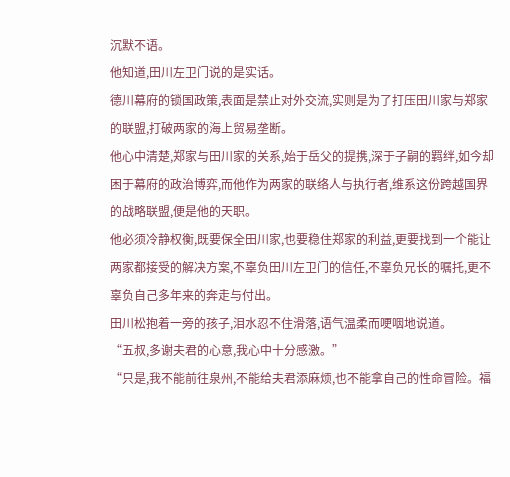沉默不语。
他知道,田川左卫门说的是实话。
德川幕府的锁国政策,表面是禁止对外交流,实则是为了打压田川家与郑家的联盟,打破两家的海上贸易垄断。
他心中清楚,郑家与田川家的关系,始于岳父的提携,深于子嗣的羁绊,如今却困于幕府的政治博弈,而他作为两家的联络人与执行者,维系这份跨越国界的战略联盟,便是他的天职。
他必须冷静权衡,既要保全田川家,也要稳住郑家的利益,更要找到一个能让两家都接受的解决方案,不辜负田川左卫门的信任,不辜负兄长的嘱托,更不辜负自己多年来的奔走与付出。
田川松抱着一旁的孩子,泪水忍不住滑落,语气温柔而哽咽地说道。
“五叔,多谢夫君的心意,我心中十分感激。”
“只是,我不能前往泉州,不能给夫君添麻烦,也不能拿自己的性命冒险。福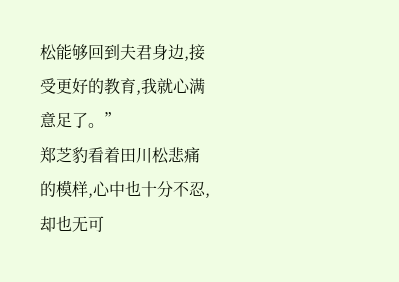松能够回到夫君身边,接受更好的教育,我就心满意足了。”
郑芝豹看着田川松悲痛的模样,心中也十分不忍,却也无可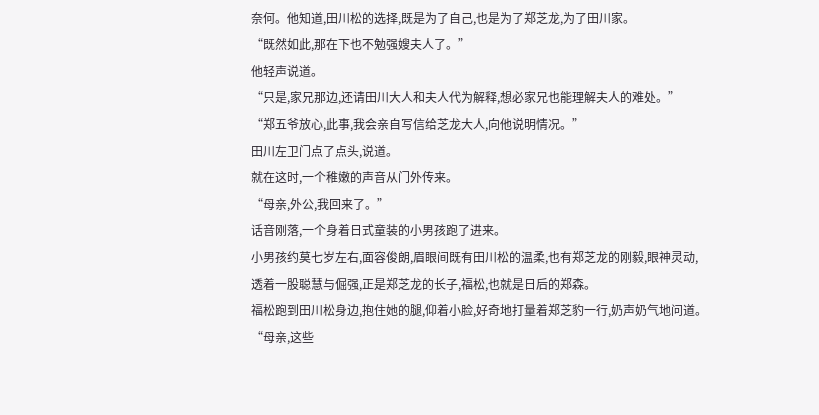奈何。他知道,田川松的选择,既是为了自己,也是为了郑芝龙,为了田川家。
“既然如此,那在下也不勉强嫂夫人了。”
他轻声说道。
“只是,家兄那边,还请田川大人和夫人代为解释,想必家兄也能理解夫人的难处。”
“郑五爷放心,此事,我会亲自写信给芝龙大人,向他说明情况。”
田川左卫门点了点头,说道。
就在这时,一个稚嫩的声音从门外传来。
“母亲,外公,我回来了。”
话音刚落,一个身着日式童装的小男孩跑了进来。
小男孩约莫七岁左右,面容俊朗,眉眼间既有田川松的温柔,也有郑芝龙的刚毅,眼神灵动,透着一股聪慧与倔强,正是郑芝龙的长子,福松,也就是日后的郑森。
福松跑到田川松身边,抱住她的腿,仰着小脸,好奇地打量着郑芝豹一行,奶声奶气地问道。
“母亲,这些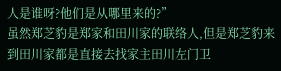人是谁呀?他们是从哪里来的?”
虽然郑芝豹是郑家和田川家的联络人,但是郑芝豹来到田川家都是直接去找家主田川左门卫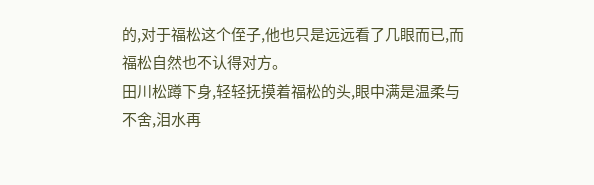的,对于福松这个侄子,他也只是远远看了几眼而已,而福松自然也不认得对方。
田川松蹲下身,轻轻抚摸着福松的头,眼中满是温柔与不舍,泪水再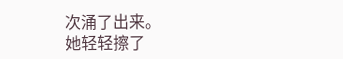次涌了出来。
她轻轻擦了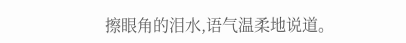擦眼角的泪水,语气温柔地说道。